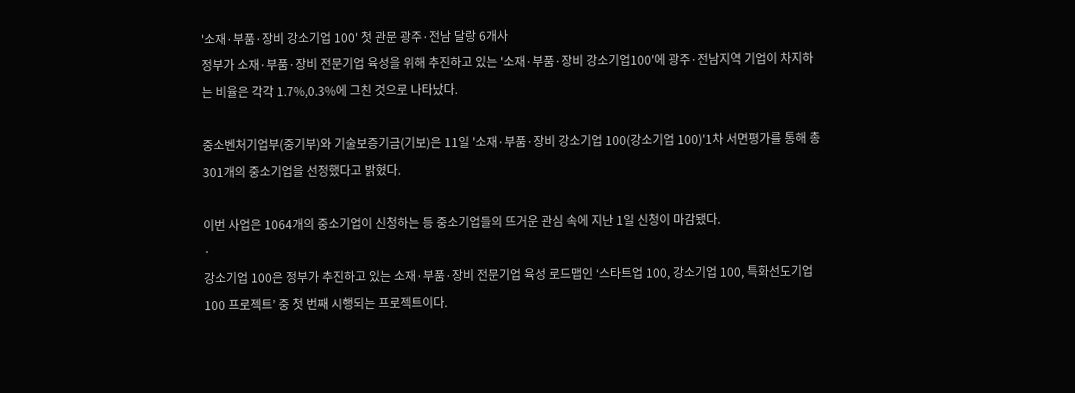'소재·부품·장비 강소기업 100' 첫 관문 광주·전남 달랑 6개사
정부가 소재·부품·장비 전문기업 육성을 위해 추진하고 있는 '소재·부품·장비 강소기업100'에 광주·전남지역 기업이 차지하는 비율은 각각 1.7%,0.3%에 그친 것으로 나타났다.

중소벤처기업부(중기부)와 기술보증기금(기보)은 11일 '소재·부품·장비 강소기업 100(강소기업 100)'1차 서면평가를 통해 총 301개의 중소기업을 선정했다고 밝혔다.

이번 사업은 1064개의 중소기업이 신청하는 등 중소기업들의 뜨거운 관심 속에 지난 1일 신청이 마감됐다.
·
강소기업 100은 정부가 추진하고 있는 소재·부품·장비 전문기업 육성 로드맵인 ‘스타트업 100, 강소기업 100, 특화선도기업 100 프로젝트’ 중 첫 번째 시행되는 프로젝트이다.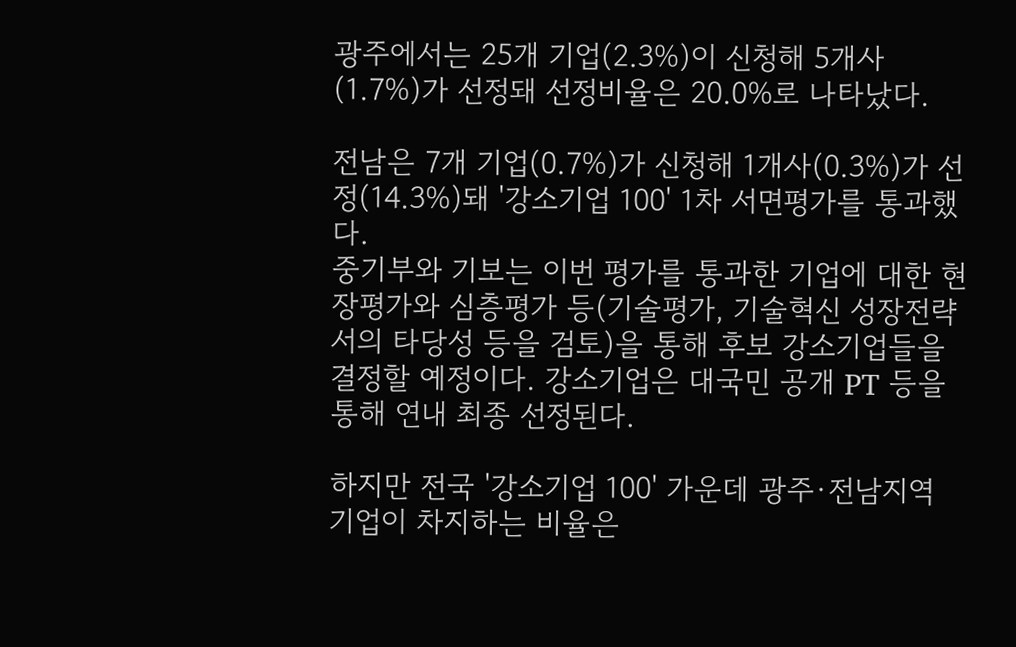광주에서는 25개 기업(2.3%)이 신청해 5개사(1.7%)가 선정돼 선정비율은 20.0%로 나타났다.

전남은 7개 기업(0.7%)가 신청해 1개사(0.3%)가 선정(14.3%)돼 '강소기업 100' 1차 서면평가를 통과했다.
중기부와 기보는 이번 평가를 통과한 기업에 대한 현장평가와 심층평가 등(기술평가, 기술혁신 성장전략서의 타당성 등을 검토)을 통해 후보 강소기업들을 결정할 예정이다. 강소기업은 대국민 공개 PT 등을 통해 연내 최종 선정된다.

하지만 전국 '강소기업 100' 가운데 광주·전남지역 기업이 차지하는 비율은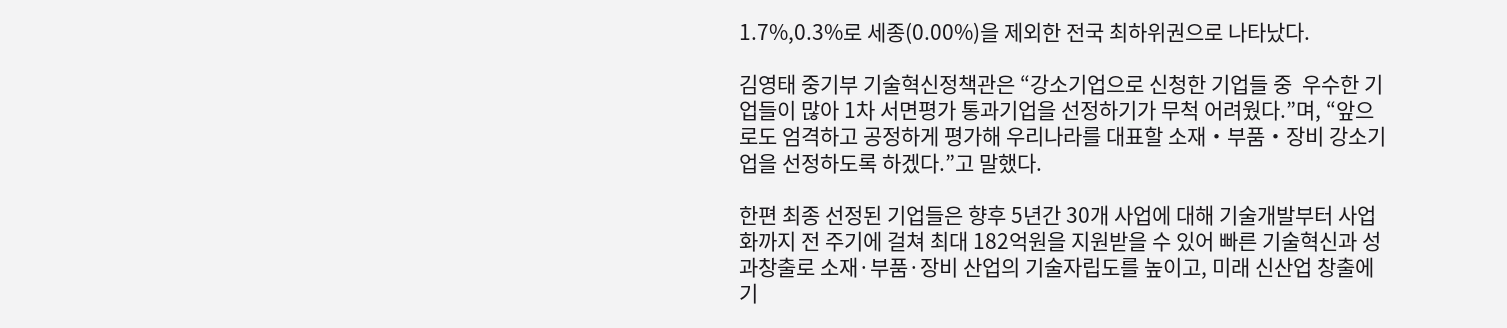1.7%,0.3%로 세종(0.00%)을 제외한 전국 최하위권으로 나타났다.

김영태 중기부 기술혁신정책관은 “강소기업으로 신청한 기업들 중  우수한 기업들이 많아 1차 서면평가 통과기업을 선정하기가 무척 어려웠다.”며, “앞으로도 엄격하고 공정하게 평가해 우리나라를 대표할 소재‧부품‧장비 강소기업을 선정하도록 하겠다.”고 말했다.

한편 최종 선정된 기업들은 향후 5년간 30개 사업에 대해 기술개발부터 사업화까지 전 주기에 걸쳐 최대 182억원을 지원받을 수 있어 빠른 기술혁신과 성과창출로 소재·부품·장비 산업의 기술자립도를 높이고, 미래 신산업 창출에 기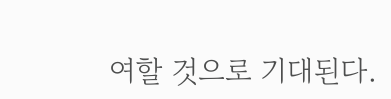여할 것으로 기대된다.